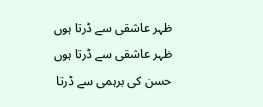ظہر عاشقی سے ڈرتا ہوں
ظہر عاشقی سے ڈرتا ہوں
حسن کی برہمی سے ڈرتا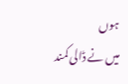ہوں
میں نے ڈالی کمند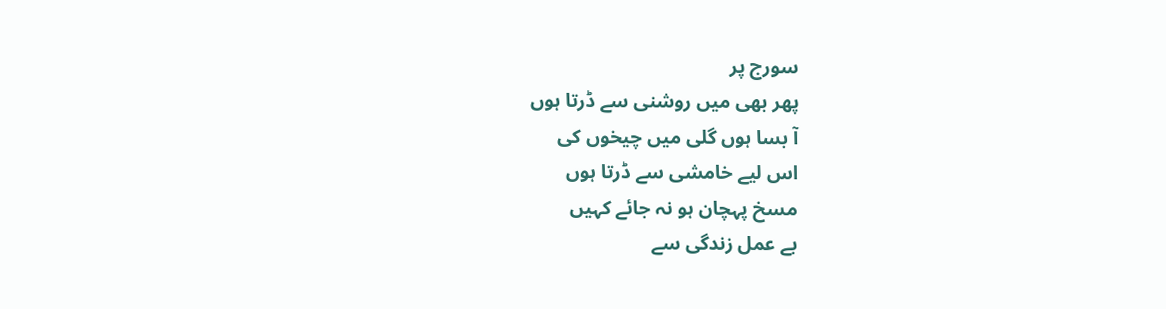سورج پر
پھر بھی میں روشنی سے ڈرتا ہوں
آ بسا ہوں گلی میں چیخوں کی
اس لیے خامشی سے ڈرتا ہوں
مسخ پہچان ہو نہ جائے کہیں
بے عمل زندگی سے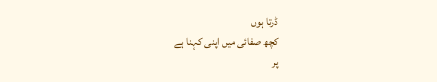ڈرتا ہوں
کچھ صفائی میں اپنی کہنا ہے
پر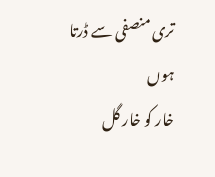تری منصفی سے ڈرتا ہوں
خار کو خار گل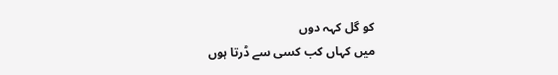کو گل کہہ دوں
میں کہاں کب کسی سے ڈرتا ہوں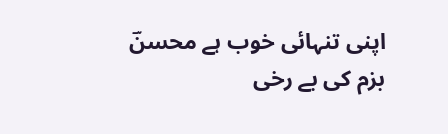اپنی تنہائی خوب ہے محسنؔ
بزم کی بے رخی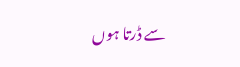سے ڈرتا ہوں